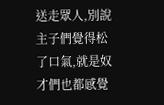送走眾人,別說主子們覺得松了口氣,就是奴才們也都感覺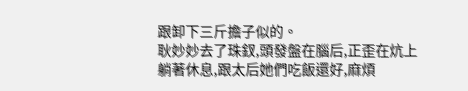跟卸下三斤擔子似的。
耿妙妙去了珠釵,頭發盤在腦后,正歪在炕上躺著休息,跟太后她們吃飯還好,麻煩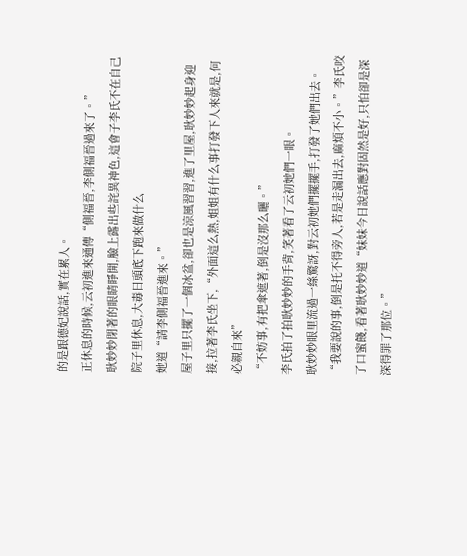的是跟德妃說話,實在累人。
正休息的時候,云初進來通傳“側福晉,李側福晉過來了。”
耿妙妙閉著的眼睛睜開,臉上露出些詫異神色,這會子李氏不在自己院子里休息,大毒日頭底下跑來做什么
她道“請李側福晉進來。”
屋子里只擺了一個冰盆,卻也是涼風習習,進了里屋,耿妙妙起身迎接,拉著李氏坐下,“外面這么熱,姐姐有什么事打發下人來就是,何必親自來”
“不妨事,有把傘遮著,倒是沒那么曬。”
李氏拍了拍耿妙妙的手背,笑著看了云初她們一眼。
耿妙妙眼里流過一絲驚訝,對云初她們擺擺手,打發了她們出去。
“我要說的事,倒是托不得旁人,若是走漏出去,麻煩不小。”李氏咬了口蜜餞,看著耿妙妙道“妹妹今日說話應對固然是好,只怕卻是深深得罪了那位。”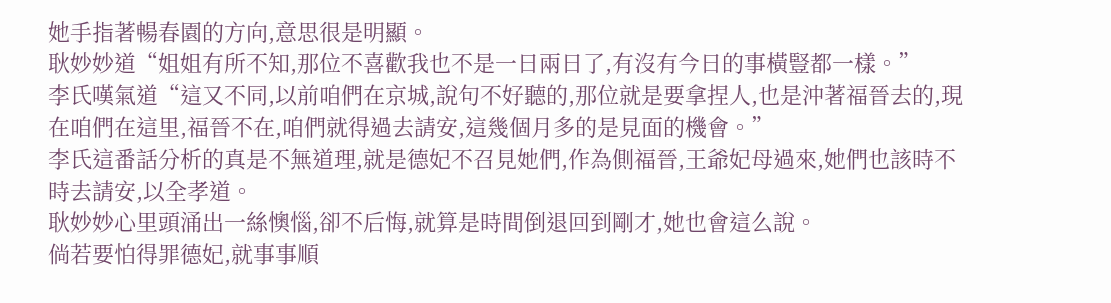她手指著暢春園的方向,意思很是明顯。
耿妙妙道“姐姐有所不知,那位不喜歡我也不是一日兩日了,有沒有今日的事橫豎都一樣。”
李氏嘆氣道“這又不同,以前咱們在京城,說句不好聽的,那位就是要拿捏人,也是沖著福晉去的,現在咱們在這里,福晉不在,咱們就得過去請安,這幾個月多的是見面的機會。”
李氏這番話分析的真是不無道理,就是德妃不召見她們,作為側福晉,王爺妃母過來,她們也該時不時去請安,以全孝道。
耿妙妙心里頭涌出一絲懊惱,卻不后悔,就算是時間倒退回到剛才,她也會這么說。
倘若要怕得罪德妃,就事事順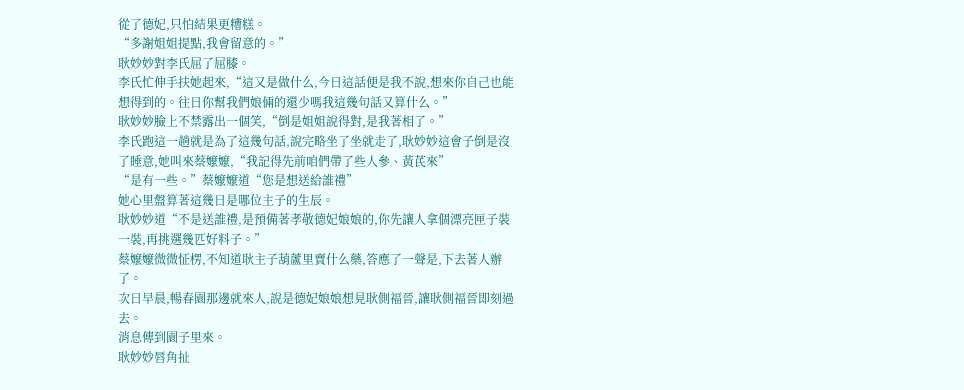從了德妃,只怕結果更糟糕。
“多謝姐姐提點,我會留意的。”
耿妙妙對李氏屈了屈膝。
李氏忙伸手扶她起來,“這又是做什么,今日這話便是我不說,想來你自己也能想得到的。往日你幫我們娘倆的還少嗎我這幾句話又算什么。”
耿妙妙臉上不禁露出一個笑,“倒是姐姐說得對,是我著相了。”
李氏跑這一趟就是為了這幾句話,說完略坐了坐就走了,耿妙妙這會子倒是沒了睡意,她叫來蔡嬤嬤,“我記得先前咱們帶了些人參、黃芪來”
“是有一些。”蔡嬤嬤道“您是想送給誰禮”
她心里盤算著這幾日是哪位主子的生辰。
耿妙妙道“不是送誰禮,是預備著孝敬德妃娘娘的,你先讓人拿個漂亮匣子裝一裝,再挑選幾匹好料子。”
蔡嬤嬤微微怔楞,不知道耿主子葫蘆里賣什么藥,答應了一聲是,下去著人辦了。
次日早晨,暢春園那邊就來人,說是德妃娘娘想見耿側福晉,讓耿側福晉即刻過去。
消息傳到園子里來。
耿妙妙唇角扯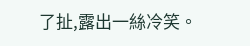了扯,露出一絲冷笑。